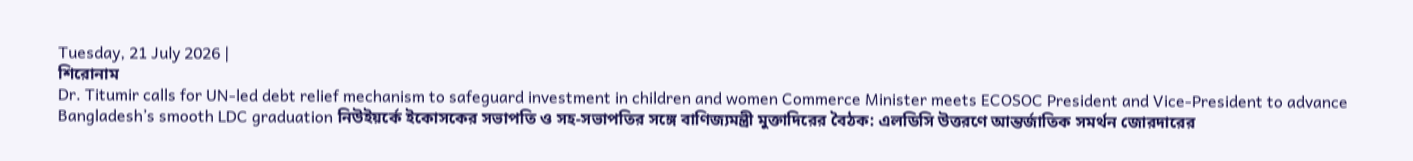Tuesday, 21 July 2026 |
শিরোনাম
Dr. Titumir calls for UN-led debt relief mechanism to safeguard investment in children and women Commerce Minister meets ECOSOC President and Vice-President to advance Bangladesh’s smooth LDC graduation নিউইয়র্কে ইকোসকের সভাপতি ও সহ-সভাপতির সঙ্গে বাণিজ্যমন্ত্রী মুক্তাদিরের বৈঠক: এলডিসি উত্তরণে আন্তর্জাতিক সমর্থন জোরদারের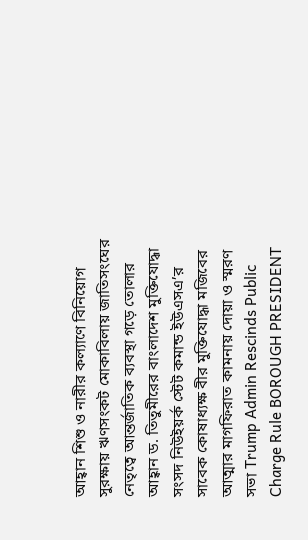আহ্বান শিশু ও নারীর কল্যাণে বিনিয়োগ সুরক্ষায় ঋণসংকট মোকাবিলায় জাতিসংঘের নেতৃত্বে আন্তর্জাতিক ব্যবস্থা গড়ে তোলার আহ্বান ড. তিতুমীরের বাংলাদেশ মুক্তিযোদ্ধা সংসদ নিউইয়র্ক স্টেট কমান্ড ইউএসএ’র সাবেক কোষাধ্যক্ষ বীর মুক্তিযোদ্ধা মজিবের আত্মার মাগফিরাত কামনায় দোয়া ও স্মরণ সভা Trump Admin Rescinds Public Charge Rule BOROUGH PRESIDENT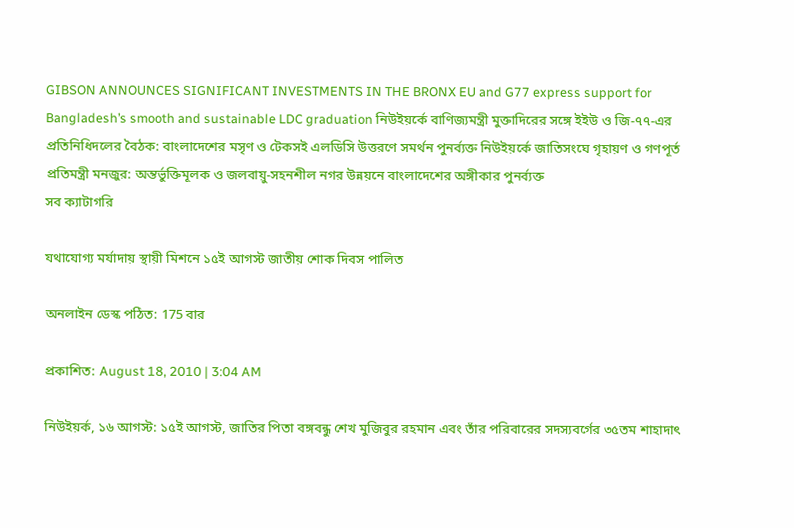GIBSON ANNOUNCES SIGNIFICANT INVESTMENTS IN THE BRONX EU and G77 express support for Bangladesh’s smooth and sustainable LDC graduation নিউইয়র্কে বাণিজ্যমন্ত্রী মুক্তাদিরের সঙ্গে ইইউ ও জি-৭৭-এর প্রতিনিধিদলের বৈঠক: বাংলাদেশের মসৃণ ও টেকসই এলডিসি উত্তরণে সমর্থন পুনর্ব্যক্ত নিউইয়র্কে জাতিসংঘে গৃহায়ণ ও গণপূর্ত প্রতিমন্ত্রী মনজুর: অন্তর্ভুক্তিমূলক ও জলবায়ু-সহনশীল নগর উন্নয়নে বাংলাদেশের অঙ্গীকার পুনর্ব্যক্ত
সব ক্যাটাগরি

যথাযোগ্য মর্যাদায় স্থায়ী মিশনে ১৫ই আগস্ট জাতীয় শোক দিবস পালিত

অনলাইন ডেস্ক পঠিত: 175 বার

প্রকাশিত: August 18, 2010 | 3:04 AM

নিউইয়র্ক, ১৬ আগস্ট: ১৫ই আগস্ট, জাতির পিতা বঙ্গবন্ধু শেখ মুজিবুর রহমান এবং তাঁর পরিবারের সদস্যবর্গের ৩৫তম শাহাদাৎ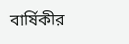বার্ষিকীর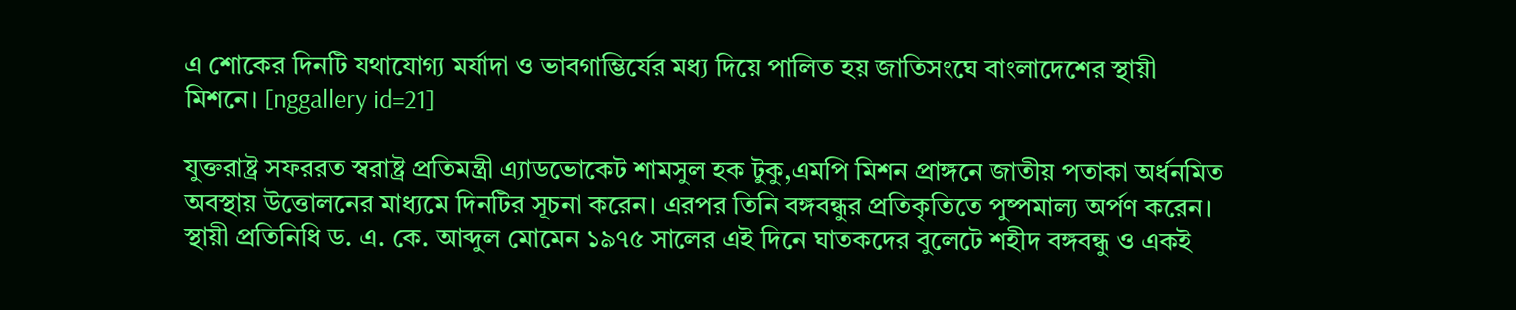এ শোকের দিনটি যথাযোগ্য মর্যাদা ও ভাবগাম্ভির্যের মধ্য দিয়ে পালিত হয় জাতিসংঘে বাংলাদেশের স্থায়ী মিশনে। [nggallery id=21]

যুক্তরাষ্ট্র সফররত স্বরাষ্ট্র প্রতিমন্ত্রী এ্যাডভোকেট শামসুল হক টুকু,এমপি মিশন প্রাঙ্গনে জাতীয় পতাকা অর্ধনমিত অবস্থায় উত্তোলনের মাধ্যমে দিনটির সূচনা করেন। এরপর তিনি বঙ্গবন্ধুর প্রতিকৃতিতে পুষ্পমাল্য অর্পণ করেন। স্থায়ী প্রতিনিধি ড. এ. কে. আব্দুল মোমেন ১৯৭৫ সালের এই দিনে ঘাতকদের বুলেটে শহীদ বঙ্গবন্ধু ও একই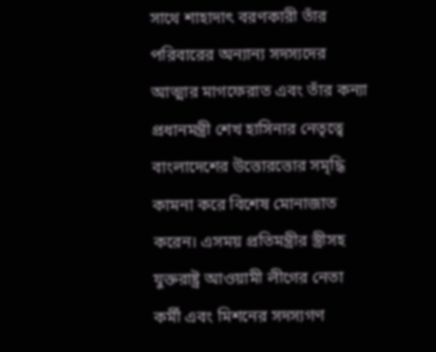সাথে শাহাদাৎ বরণকারী তাঁর পরিবারের অন্যান্য সদস্যদের আত্মার মাগফেরাত এবং তাঁর কন্যা প্রধানমন্ত্রী শেখ হাসিনার নেতৃত্বে বাংলাদেশের উত্তোরত্তোর সমৃদ্ধি কামনা করে বিশেষ মোনাজাত করেন। এসময় প্রতিমন্ত্রীর স্ত্রীসহ যুক্তরাষ্ট্র আওয়ামী লীগের নেতা কর্মী এবং মিশনের সদস্যগণ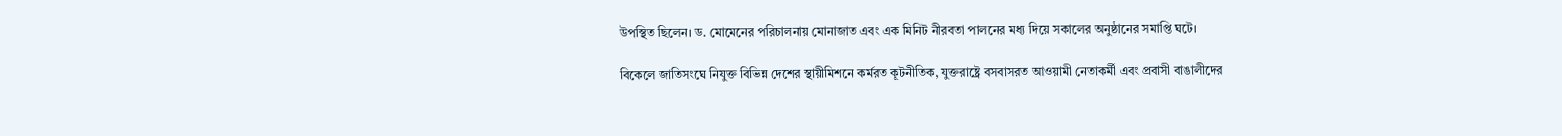উপস্থিত ছিলেন। ড. মোমেনের পরিচালনায় মোনাজাত এবং এক মিনিট নীরবতা পালনের মধ্য দিয়ে সকালের অনুষ্ঠানের সমাপ্তি ঘটে।

বিকেলে জাতিসংঘে নিযুক্ত বিভিন্ন দেশের স্থায়ীমিশনে কর্মরত কূটনীতিক, যুক্তরাষ্ট্রে বসবাসরত আওয়ামী নেতাকর্মী এবং প্রবাসী বাঙালীদের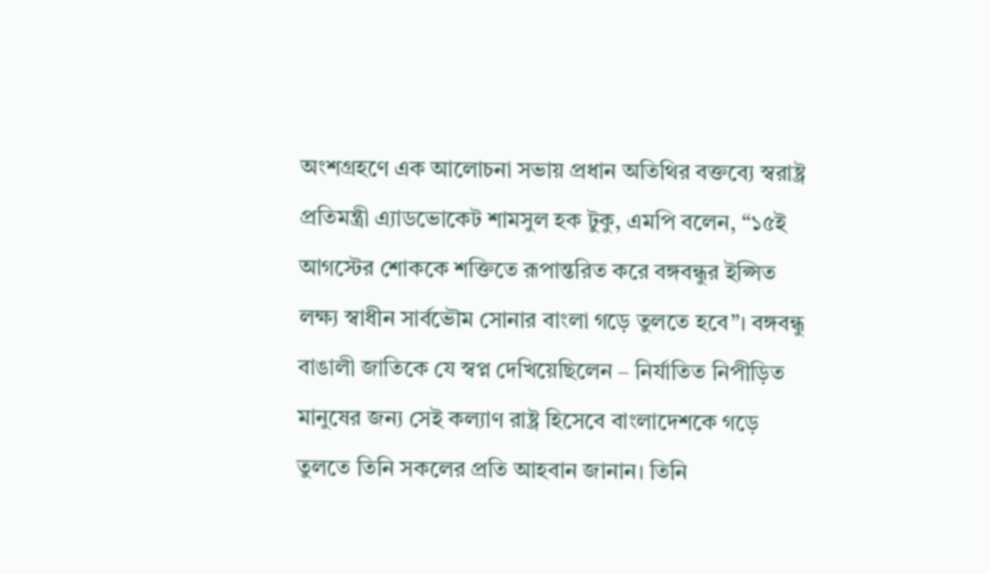অংশগ্রহণে এক আলোচনা সভায় প্রধান অতিথির বক্তব্যে স্বরাষ্ট্র প্রতিমন্ত্রী এ্যাডভোকেট শামসুল হক টুকু, এমপি বলেন, “১৫ই আগস্টের শোককে শক্তিতে রূপান্তরিত করে বঙ্গবন্ধুর ইপ্সিত লক্ষ্য স্বাধীন সার্বভৌম সোনার বাংলা গড়ে তুলতে হবে”। বঙ্গবন্ধু বাঙালী জাতিকে যে স্বপ্ন দেখিয়েছিলেন – নির্যাতিত নিপীড়িত মানুষের জন্য সেই কল্যাণ রাষ্ট্র হিসেবে বাংলাদেশকে গড়ে তুলতে তিনি সকলের প্রতি আহবান জানান। তিনি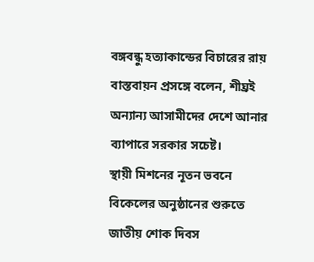বঙ্গবন্ধু হত্যাকান্ডের বিচারের রায় বাস্তবায়ন প্রসঙ্গে বলেন, শীঘ্রই অন্যান্য আসামীদের দেশে আনার ব্যাপারে সরকার সচেষ্ট।
স্থায়ী মিশনের নূতন ভবনে বিকেলের অনুষ্ঠানের শুরুতে জাতীয় শোক দিবস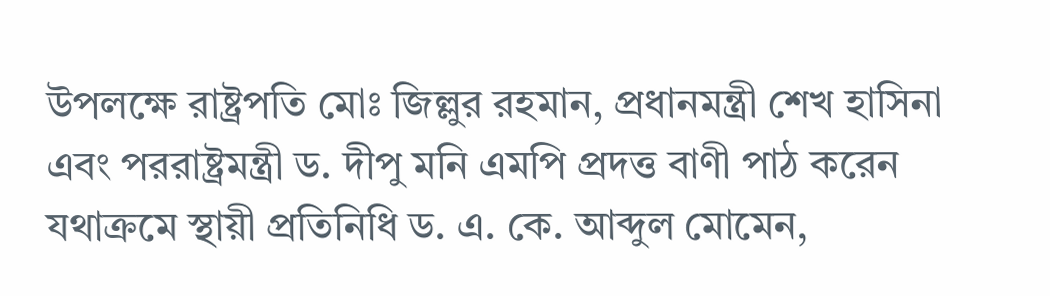উপলক্ষে রাষ্ট্রপতি মোঃ জিল্লুর রহমান, প্রধানমন্ত্রী শেখ হাসিনা এবং পররাষ্ট্রমন্ত্রী ড. দীপু মনি এমপি প্রদত্ত বাণী পাঠ করেন যথাক্রমে স্থায়ী প্রতিনিধি ড. এ. কে. আব্দুল মোমেন,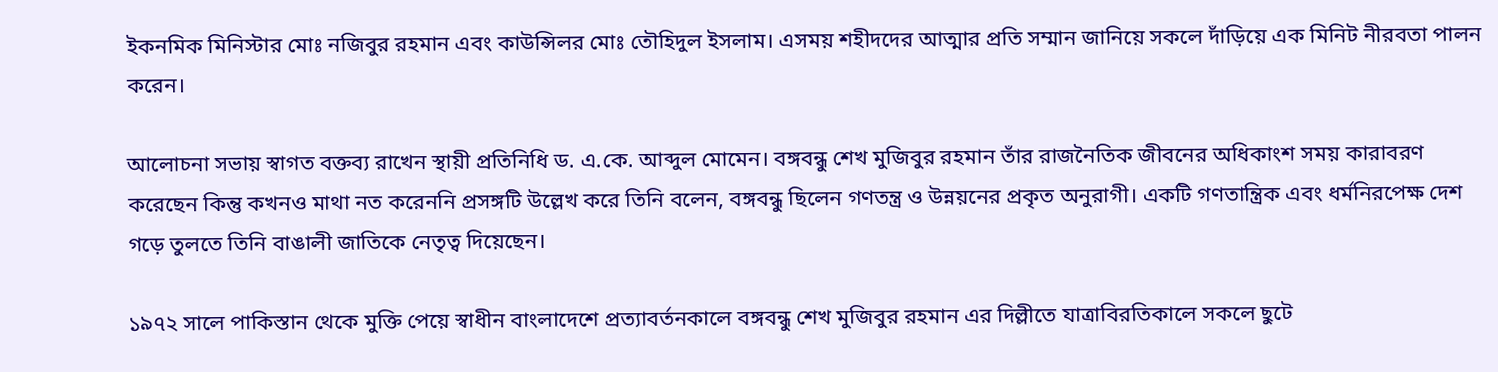ইকনমিক মিনিস্টার মোঃ নজিবুর রহমান এবং কাউন্সিলর মোঃ তৌহিদুল ইসলাম। এসময় শহীদদের আত্মার প্রতি সম্মান জানিয়ে সকলে দাঁড়িয়ে এক মিনিট নীরবতা পালন করেন।

আলোচনা সভায় স্বাগত বক্তব্য রাখেন স্থায়ী প্রতিনিধি ড. এ.কে. আব্দুল মোমেন। বঙ্গবন্ধু শেখ মুজিবুর রহমান তাঁর রাজনৈতিক জীবনের অধিকাংশ সময় কারাবরণ করেছেন কিন্তু কখনও মাথা নত করেননি প্রসঙ্গটি উল্লেখ করে তিনি বলেন, বঙ্গবন্ধু ছিলেন গণতন্ত্র ও উন্নয়নের প্রকৃত অনুরাগী। একটি গণতান্ত্রিক এবং ধর্মনিরপেক্ষ দেশ গড়ে তুলতে তিনি বাঙালী জাতিকে নেতৃত্ব দিয়েছেন।

১৯৭২ সালে পাকিস্তান থেকে মুক্তি পেয়ে স্বাধীন বাংলাদেশে প্রত্যাবর্তনকালে বঙ্গবন্ধু শেখ মুজিবুর রহমান এর দিল্লীতে যাত্রাবিরতিকালে সকলে ছুটে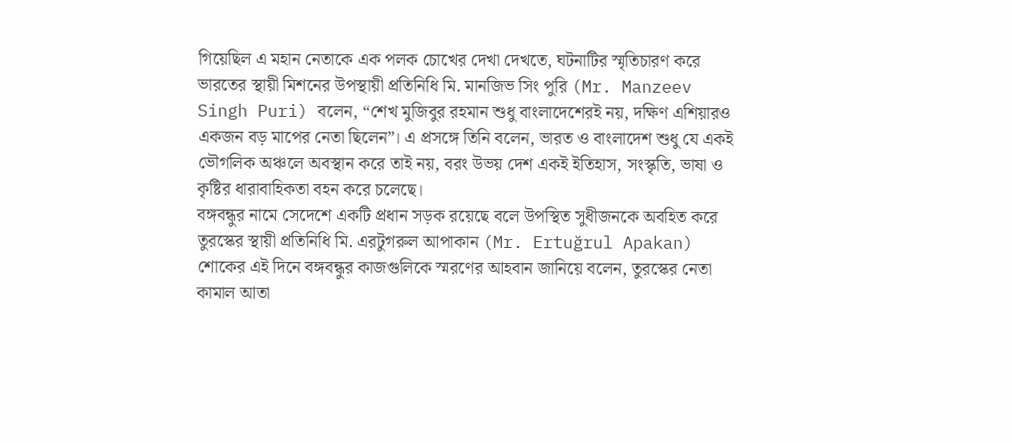গিয়েছিল এ মহান নেতাকে এক পলক চোখের দেখা দেখতে, ঘটনাটির স্মৃতিচারণ করে ভারতের স্থায়ী মিশনের উপস্থায়ী প্রতিনিধি মি. মানজিভ সিং পুরি (Mr. Manzeev Singh Puri) বলেন, “শেখ মুজিবুর রহমান শুধু বাংলাদেশেরই নয়, দক্ষিণ এশিয়ারও একজন বড় মাপের নেতা ছিলেন”। এ প্রসঙ্গে তিনি বলেন, ভারত ও বাংলাদেশ শুধু যে একই ভৌগলিক অঞ্চলে অবস্থান করে তাই নয়, বরং উভয় দেশ একই ইতিহাস, সংস্কৃতি, ভাষা ও কৃষ্টির ধারাবাহিকতা বহন করে চলেছে।
বঙ্গবন্ধুর নামে সেদেশে একটি প্রধান সড়ক রয়েছে বলে উপস্থিত সুধীজনকে অবহিত করে তুরস্কের স্থায়ী প্রতিনিধি মি. এরটুগরুল আপাকান (Mr. Ertuğrul Apakan) শোকের এই দিনে বঙ্গবন্ধুর কাজগুলিকে স্মরণের আহবান জানিয়ে বলেন, তুরস্কের নেতা কামাল আতা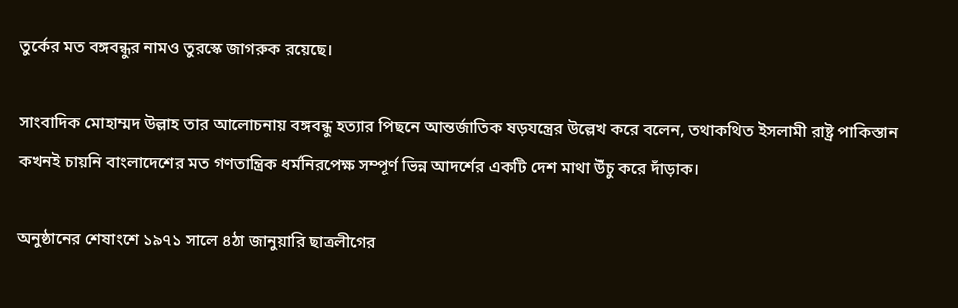তুর্কের মত বঙ্গবন্ধুর নামও তুরস্কে জাগরুক রয়েছে।

সাংবাদিক মোহাম্মদ উল্লাহ তার আলোচনায় বঙ্গবন্ধু হত্যার পিছনে আন্তর্জাতিক ষড়যন্ত্রের উল্লেখ করে বলেন, তথাকথিত ইসলামী রাষ্ট্র পাকিস্তান কখনই চায়নি বাংলাদেশের মত গণতান্ত্রিক ধর্মনিরপেক্ষ সম্পূর্ণ ভিন্ন আদর্শের একটি দেশ মাথা উঁচু করে দাঁড়াক।

অনুষ্ঠানের শেষাংশে ১৯৭১ সালে ৪ঠা জানুয়ারি ছাত্রলীগের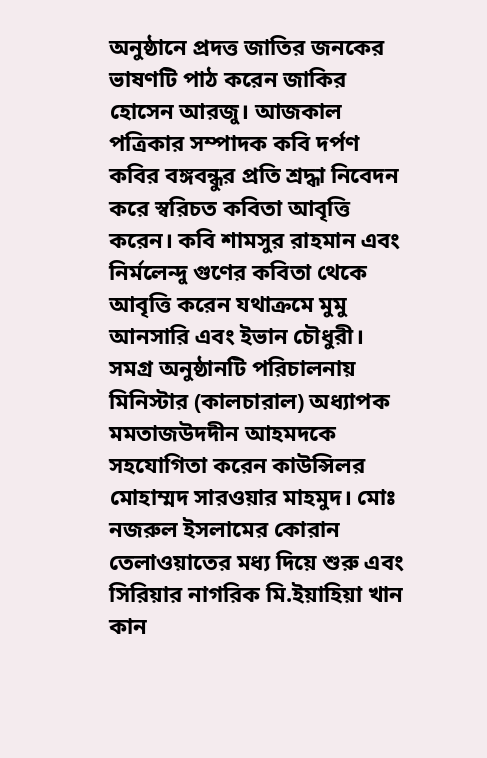অনুষ্ঠানে প্রদত্ত জাতির জনকের ভাষণটি পাঠ করেন জাকির হোসেন আরজু। আজকাল পত্রিকার সম্পাদক কবি দর্পণ কবির বঙ্গবন্ধুর প্রতি শ্রদ্ধা নিবেদন করে স্বরিচত কবিতা আবৃত্তি করেন। কবি শামসুর রাহমান এবং নির্মলেন্দু গুণের কবিতা থেকে আবৃত্তি করেন যথাক্রমে মুমু আনসারি এবং ইভান চৌধুরী। সমগ্র অনুষ্ঠানটি পরিচালনায় মিনিস্টার (কালচারাল) অধ্যাপক মমতাজউদদীন আহমদকে সহযোগিতা করেন কাউন্সিলর মোহাম্মদ সারওয়ার মাহমুদ। মোঃ নজরুল ইসলামের কোরান তেলাওয়াতের মধ্য দিয়ে শুরু এবং সিরিয়ার নাগরিক মি.ইয়াহিয়া খান কান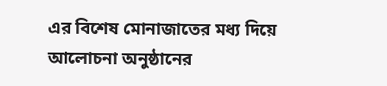এর বিশেষ মোনাজাতের মধ্য দিয়ে আলোচনা অনুষ্ঠানের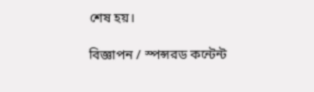শেষ হয়।

বিজ্ঞাপন / স্পন্সরড কন্টেন্ট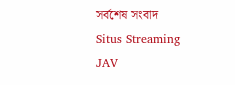সর্বশেষ সংবাদ
Situs Streaming JAV